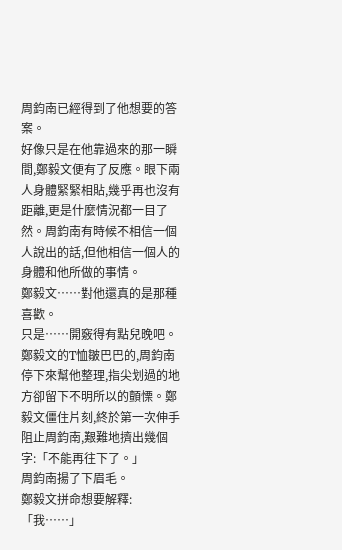周鈞南已經得到了他想要的答案。
好像只是在他靠過來的那一瞬間,鄭毅文便有了反應。眼下兩人身體緊緊相貼,幾乎再也沒有距離,更是什麼情況都一目了然。周鈞南有時候不相信一個人說出的話,但他相信一個人的身體和他所做的事情。
鄭毅文……對他還真的是那種喜歡。
只是……開竅得有點兒晚吧。
鄭毅文的T恤皺巴巴的,周鈞南停下來幫他整理,指尖划過的地方卻留下不明所以的顫慄。鄭毅文僵住片刻,終於第一次伸手阻止周鈞南,艱難地擠出幾個字:「不能再往下了。」
周鈞南揚了下眉毛。
鄭毅文拼命想要解釋:「我……」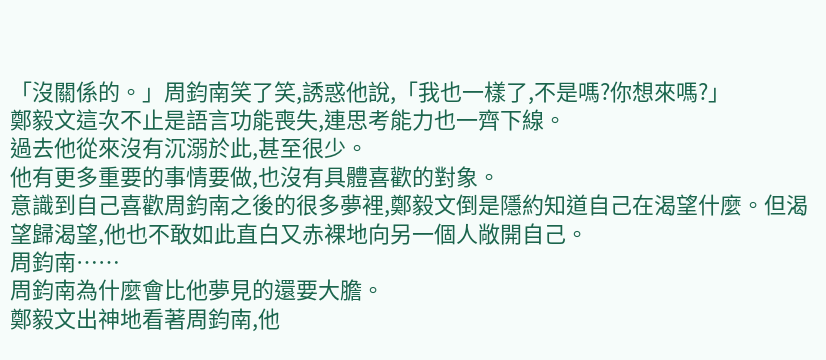「沒關係的。」周鈞南笑了笑,誘惑他說,「我也一樣了,不是嗎?你想來嗎?」
鄭毅文這次不止是語言功能喪失,連思考能力也一齊下線。
過去他從來沒有沉溺於此,甚至很少。
他有更多重要的事情要做,也沒有具體喜歡的對象。
意識到自己喜歡周鈞南之後的很多夢裡,鄭毅文倒是隱約知道自己在渴望什麼。但渴望歸渴望,他也不敢如此直白又赤裸地向另一個人敞開自己。
周鈞南……
周鈞南為什麼會比他夢見的還要大膽。
鄭毅文出神地看著周鈞南,他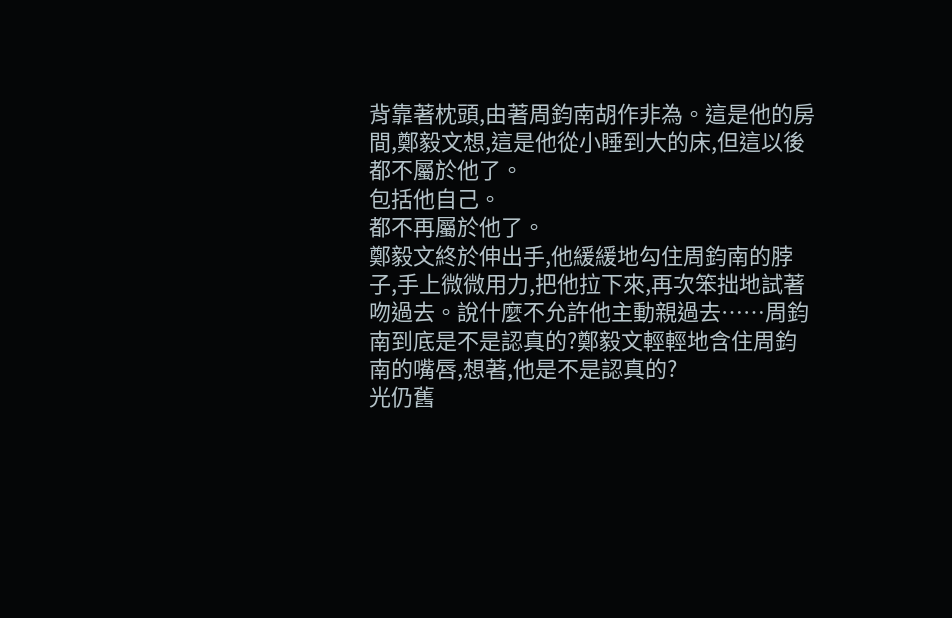背靠著枕頭,由著周鈞南胡作非為。這是他的房間,鄭毅文想,這是他從小睡到大的床,但這以後都不屬於他了。
包括他自己。
都不再屬於他了。
鄭毅文終於伸出手,他緩緩地勾住周鈞南的脖子,手上微微用力,把他拉下來,再次笨拙地試著吻過去。說什麼不允許他主動親過去……周鈞南到底是不是認真的?鄭毅文輕輕地含住周鈞南的嘴唇,想著,他是不是認真的?
光仍舊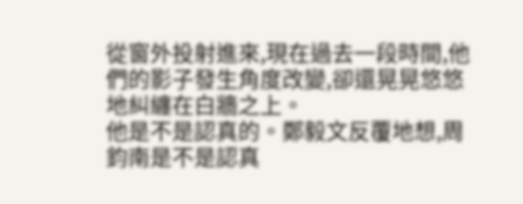從窗外投射進來,現在過去一段時間,他們的影子發生角度改變,卻還晃晃悠悠地糾纏在白牆之上。
他是不是認真的。鄭毅文反覆地想,周鈞南是不是認真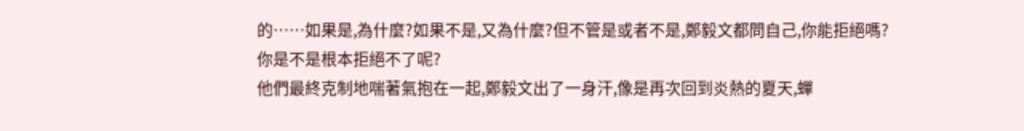的……如果是,為什麼?如果不是,又為什麼?但不管是或者不是,鄭毅文都問自己,你能拒絕嗎?
你是不是根本拒絕不了呢?
他們最終克制地喘著氣抱在一起,鄭毅文出了一身汗,像是再次回到炎熱的夏天,蟬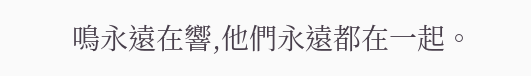鳴永遠在響,他們永遠都在一起。